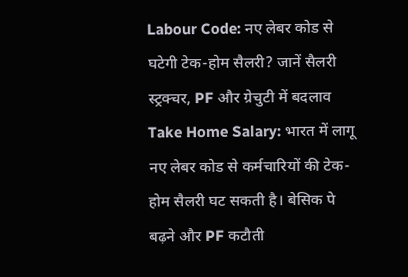Labour Code: नए लेबर कोड से घटेगी टेक-होम सैलरी? जानें सैलरी स्ट्रक्चर, PF और ग्रेचुटी में बदलाव
Take Home Salary: भारत में लागू नए लेबर कोड से कर्मचारियों की टेक-होम सैलरी घट सकती है। बेसिक पे बढ़ने और PF कटौती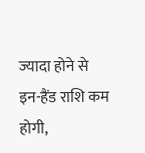ज्यादा होने से इन-हैंड राशि कम होगी,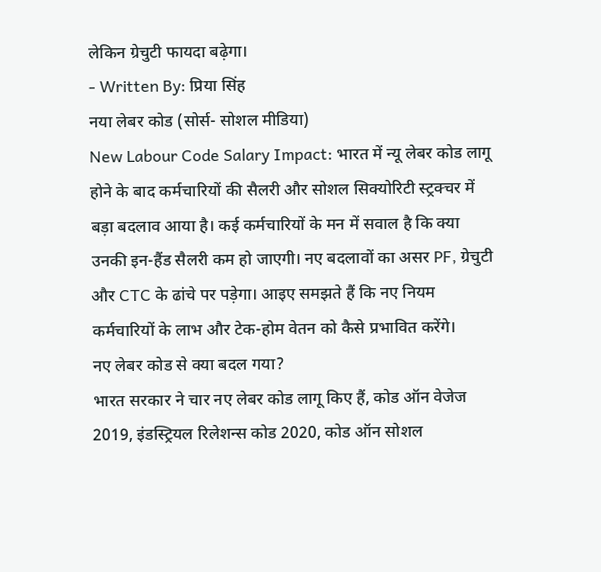लेकिन ग्रेचुटी फायदा बढ़ेगा।
- Written By: प्रिया सिंह
नया लेबर कोड (सोर्स- सोशल मीडिया)
New Labour Code Salary Impact: भारत में न्यू लेबर कोड लागू होने के बाद कर्मचारियों की सैलरी और सोशल सिक्योरिटी स्ट्रक्चर में बड़ा बदलाव आया है। कई कर्मचारियों के मन में सवाल है कि क्या उनकी इन-हैंड सैलरी कम हो जाएगी। नए बदलावों का असर PF, ग्रेचुटी और CTC के ढांचे पर पड़ेगा। आइए समझते हैं कि नए नियम कर्मचारियों के लाभ और टेक-होम वेतन को कैसे प्रभावित करेंगे।
नए लेबर कोड से क्या बदल गया?
भारत सरकार ने चार नए लेबर कोड लागू किए हैं, कोड ऑन वेजेज 2019, इंडस्ट्रियल रिलेशन्स कोड 2020, कोड ऑन सोशल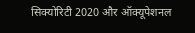सिक्योरिटी 2020 और ऑक्यूपेशनल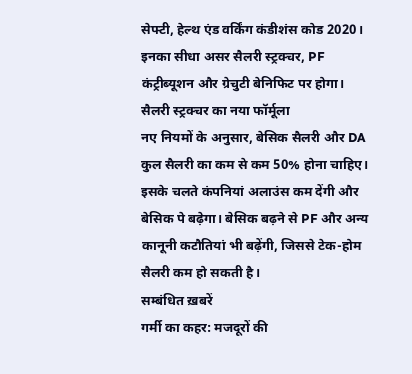सेफ्टी, हेल्थ एंड वर्किंग कंडीशंस कोड 2020। इनका सीधा असर सैलरी स्ट्रक्चर, PF कंट्रीब्यूशन और ग्रेचुटी बेनिफिट पर होगा।
सैलरी स्ट्रक्चर का नया फॉर्मूला
नए नियमों के अनुसार, बेसिक सैलरी और DA कुल सैलरी का कम से कम 50% होना चाहिए। इसके चलते कंपनियां अलाउंस कम देंगी और बेसिक पे बढ़ेगा। बेसिक बढ़ने से PF और अन्य कानूनी कटौतियां भी बढ़ेंगी, जिससे टेक-होम सैलरी कम हो सकती है।
सम्बंधित ख़बरें
गर्मी का कहर: मजदूरों की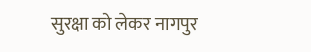सुरक्षा को लेकर नागपुर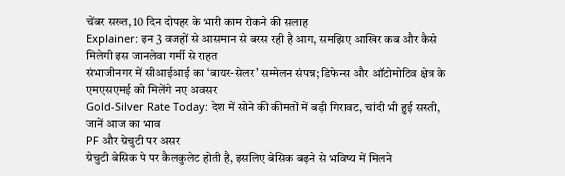चेंबर सख्त, 10 दिन दोपहर के भारी काम रोकने की सलाह
Explainer: इन 3 वजहों से आसमान से बरस रही है आग, समझिए आखिर कब और कैसे मिलेगी इस जानलेवा गर्मी से राहत
संभाजीनगर में सीआईआई का ‘बायर-सेलर’ सम्मेलन संपन्न; डिफेन्स और ऑटोमोटिव क्षेत्र के एमएसएमई को मिलेंगे नए अवसर
Gold-Silver Rate Today: देश में सोने की कीमतों में बड़ी गिरावट, चांदी भी हुई सस्ती, जानें आज का भाव
PF और ग्रेचुटी पर असर
ग्रेचुटी बेसिक पे पर कैलकुलेट होती है, इसलिए बेसिक बढ़ने से भविष्य में मिलने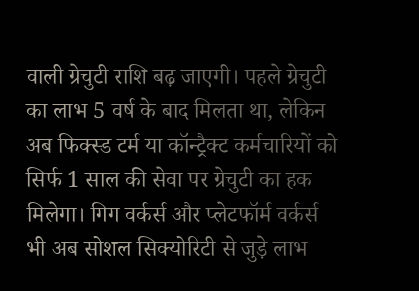वाली ग्रेचुटी राशि बढ़ जाएगी। पहले ग्रेचुटी का लाभ 5 वर्ष के बाद मिलता था, लेकिन अब फिक्स्ड टर्म या कॉन्ट्रैक्ट कर्मचारियों को सिर्फ 1 साल की सेवा पर ग्रेचुटी का हक मिलेगा। गिग वर्कर्स और प्लेटफॉर्म वर्कर्स भी अब सोशल सिक्योरिटी से जुड़े लाभ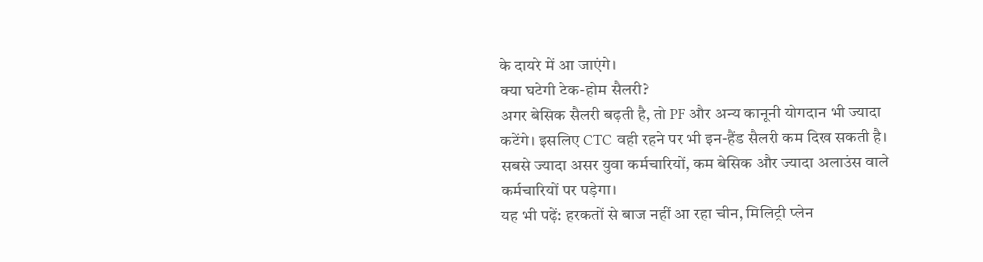के दायरे में आ जाएंगे।
क्या घटेगी टेक-होम सैलरी?
अगर बेसिक सैलरी बढ़ती है, तो PF और अन्य कानूनी योगदान भी ज्यादा कटेंगे। इसलिए CTC वही रहने पर भी इन-हैंड सैलरी कम दिख सकती है। सबसे ज्यादा असर युवा कर्मचारियों, कम बेसिक और ज्यादा अलाउंस वाले कर्मचारियों पर पड़ेगा।
यह भी पढ़ें: हरकतों से बाज नहीं आ रहा चीन, मिलिट्री प्लेन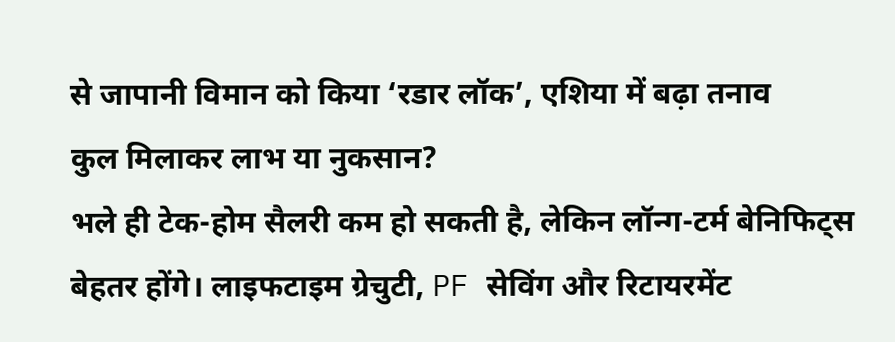से जापानी विमान को किया ‘रडार लॉक’, एशिया में बढ़ा तनाव
कुल मिलाकर लाभ या नुकसान?
भले ही टेक-होम सैलरी कम हो सकती है, लेकिन लॉन्ग-टर्म बेनिफिट्स बेहतर होंगे। लाइफटाइम ग्रेचुटी, PF सेविंग और रिटायरमेंट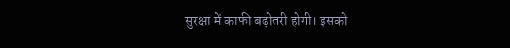सुरक्षा में काफी बढ़ोतरी होगी। इसको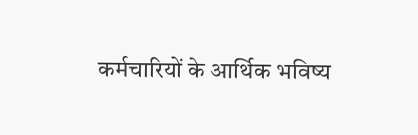कर्मचारियों के आर्थिक भविष्य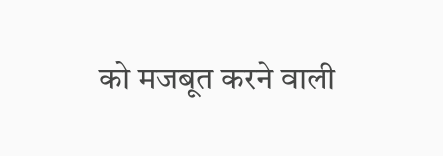को मजबूत करने वाली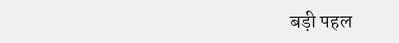बड़ी पहल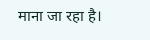माना जा रहा है।